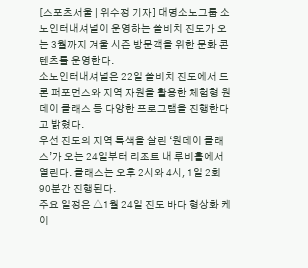[스포츠서울 | 위수정 기자] 대명소노그룹 소노인터내셔널이 운영하는 쏠비치 진도가 오는 3월까지 겨울 시즌 방문객을 위한 문화 콘텐츠를 운영한다.
소노인터내셔널은 22일 쏠비치 진도에서 드론 퍼포먼스와 지역 자원을 활용한 체험형 원데이 클래스 등 다양한 프로그램을 진행한다고 밝혔다.
우선 진도의 지역 특색을 살린 ‘원데이 클래스’가 오는 24일부터 리조트 내 루비홀에서 열린다. 클래스는 오후 2시와 4시, 1일 2회 90분간 진행된다.
주요 일정은 △1월 24일 진도 바다 형상화 케이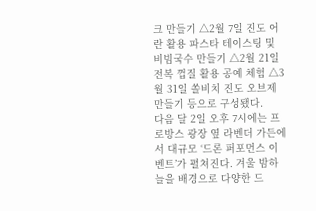크 만들기 △2월 7일 진도 어란 활용 파스타 테이스팅 및 비빔국수 만들기 △2월 21일 전복 껍질 활용 공예 체험 △3월 31일 쏠비치 진도 오브제 만들기 등으로 구성됐다.
다음 달 2일 오후 7시에는 프로방스 광장 옆 라벤더 가든에서 대규모 ‘드론 퍼포먼스 이벤트’가 펼쳐진다. 겨울 밤하늘을 배경으로 다양한 드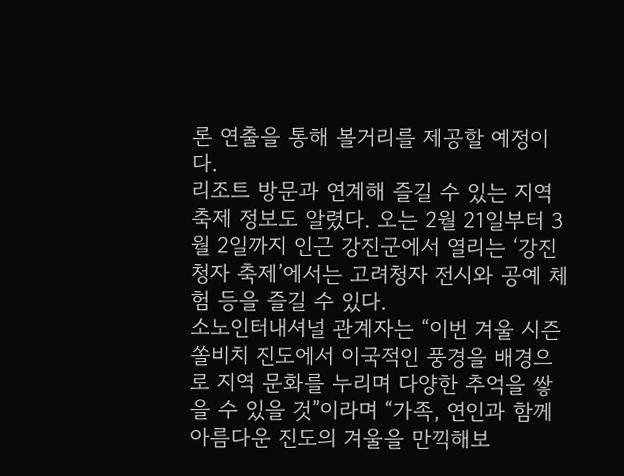론 연출을 통해 볼거리를 제공할 예정이다.
리조트 방문과 연계해 즐길 수 있는 지역 축제 정보도 알렸다. 오는 2월 21일부터 3월 2일까지 인근 강진군에서 열리는 ‘강진 청자 축제’에서는 고려청자 전시와 공예 체험 등을 즐길 수 있다.
소노인터내셔널 관계자는 “이번 겨울 시즌 쏠비치 진도에서 이국적인 풍경을 배경으로 지역 문화를 누리며 다양한 추억을 쌓을 수 있을 것”이라며 “가족, 연인과 함께 아름다운 진도의 겨울을 만끽해보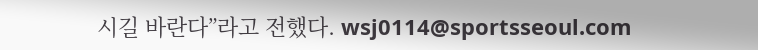시길 바란다”라고 전했다. wsj0114@sportsseoul.com